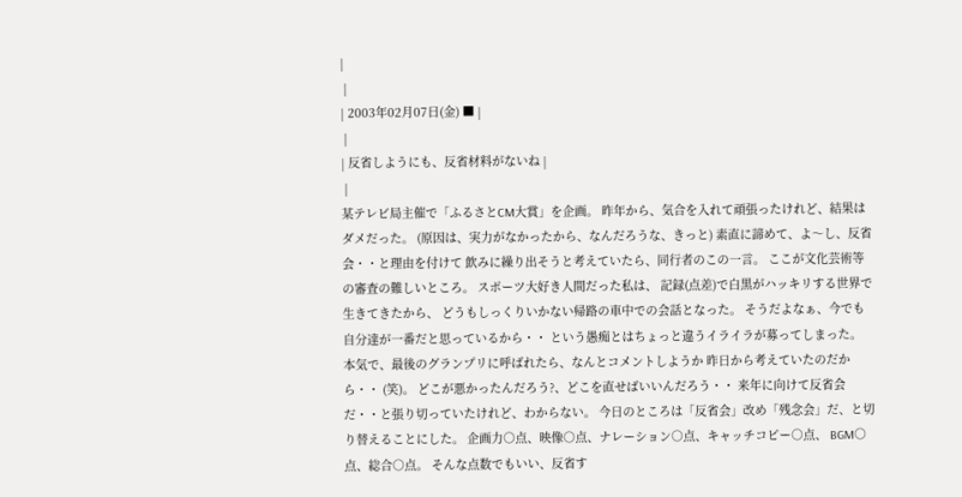|
 |
| 2003年02月07日(金) ■ |
 |
| 反省しようにも、反省材料がないね |
 |
某テレビ局主催で「ふるさとCM大賞」を企画。 昨年から、気合を入れて頑張ったけれど、結果はダメだった。 (原因は、実力がなかったから、なんだろうな、きっと) 素直に諦めて、よ〜し、反省会・・と理由を付けて 飲みに繰り出そうと考えていたら、同行者のこの一言。 ここが文化芸術等の審査の難しいところ。 スポーツ大好き人間だった私は、 記録(点差)で白黒がハッキリする世界で生きてきたから、 どうもしっくりいかない帰路の車中での会話となった。 そうだよなぁ、今でも自分達が一番だと思っているから・・ という愚痴とはちょっと違うイライラが募ってしまった。 本気で、最後のグランプリに呼ばれたら、なんとコメントしようか 昨日から考えていたのだから・・ (笑)。 どこが悪かったんだろう?、どこを直せばいいんだろう・・ 来年に向けて反省会だ・・と張り切っていたけれど、わからない。 今日のところは「反省会」改め「残念会」だ、と切り替えることにした。 企画力○点、映像○点、ナレーション○点、キャッチコピー○点、 BGM○点、総合○点。 そんな点数でもいい、反省す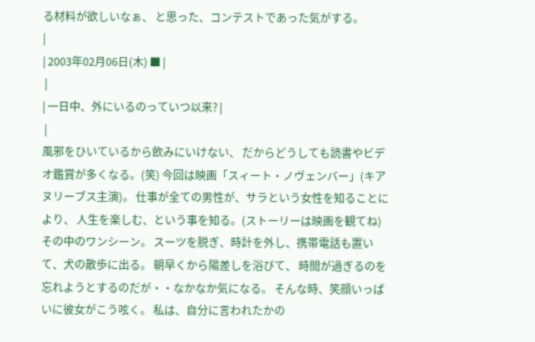る材料が欲しいなぁ、 と思った、コンテストであった気がする。
|
| 2003年02月06日(木) ■ |
 |
| 一日中、外にいるのっていつ以来? |
 |
風邪をひいているから飲みにいけない、 だからどうしても読書やビデオ鑑賞が多くなる。(笑) 今回は映画「スィート・ノヴェンバー」(キアヌリーブス主演)。 仕事が全ての男性が、サラという女性を知ることにより、 人生を楽しむ、という事を知る。(ストーリーは映画を観てね) その中のワンシーン。 スーツを脱ぎ、時計を外し、携帯電話も置いて、犬の散歩に出る。 朝早くから陽差しを浴びて、 時間が過ぎるのを忘れようとするのだが・・なかなか気になる。 そんな時、笑顔いっぱいに彼女がこう呟く。 私は、自分に言われたかの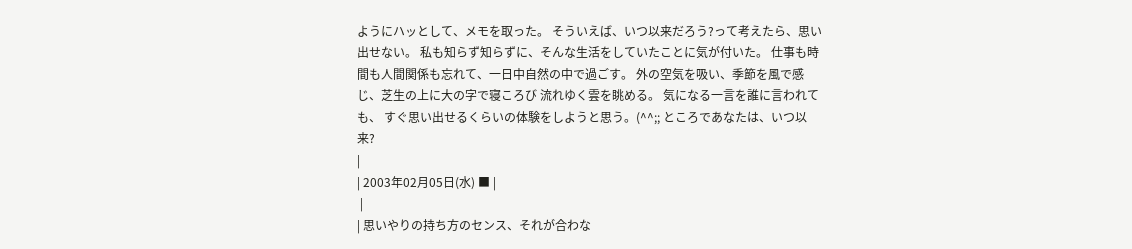ようにハッとして、メモを取った。 そういえば、いつ以来だろう?って考えたら、思い出せない。 私も知らず知らずに、そんな生活をしていたことに気が付いた。 仕事も時間も人間関係も忘れて、一日中自然の中で過ごす。 外の空気を吸い、季節を風で感じ、芝生の上に大の字で寝ころび 流れゆく雲を眺める。 気になる一言を誰に言われても、 すぐ思い出せるくらいの体験をしようと思う。(^^;; ところであなたは、いつ以来?
|
| 2003年02月05日(水) ■ |
 |
| 思いやりの持ち方のセンス、それが合わな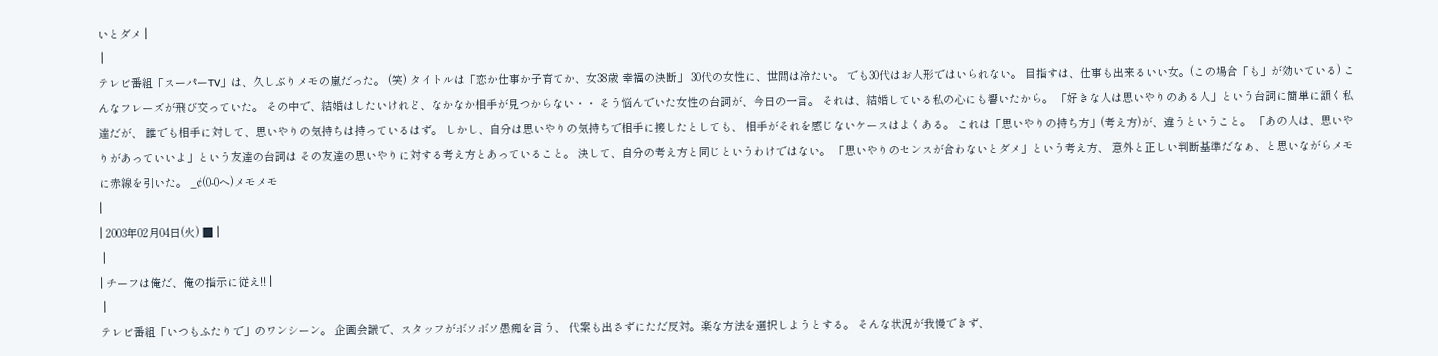いとダメ |
 |
テレビ番組「スーパーTV」は、久しぶりメモの嵐だった。 (笑) タイトルは「恋か仕事か子育てか、女38歳 幸福の決断」 30代の女性に、世間は冷たい。 でも30代はお人形ではいられない。 目指すは、仕事も出来るいい女。(この場合「も」が効いている) こんなフレーズが飛び交っていた。 その中で、結婚はしたいけれど、なかなか相手が見つからない・・ そう悩んでいた女性の台詞が、今日の一言。 それは、結婚している私の心にも響いたから。 「好きな人は思いやりのある人」という台詞に簡単に頷く私達だが、 誰でも相手に対して、思いやりの気持ちは持っているはず。 しかし、自分は思いやりの気持ちで相手に接したとしても、 相手がそれを感じないケースはよくある。 これは「思いやりの持ち方」(考え方)が、違うということ。 「あの人は、思いやりがあっていいよ」という友達の台詞は その友達の思いやりに対する考え方とあっていること。 決して、自分の考え方と同じというわけではない。 「思いやりのセンスが合わないとダメ」という考え方、 意外と正しい判断基準だなぁ、と思いながらメモに赤線を引いた。 _¢(0-0ヘ)メモメモ
|
| 2003年02月04日(火) ■ |
 |
| チーフは俺だ、俺の指示に従え!! |
 |
テレビ番組「いつもふたりで」のワンシーン。 企画会議で、スタッフがボソボソ愚痴を言う、 代案も出さずにただ反対。楽な方法を選択しようとする。 そんな状況が我慢できず、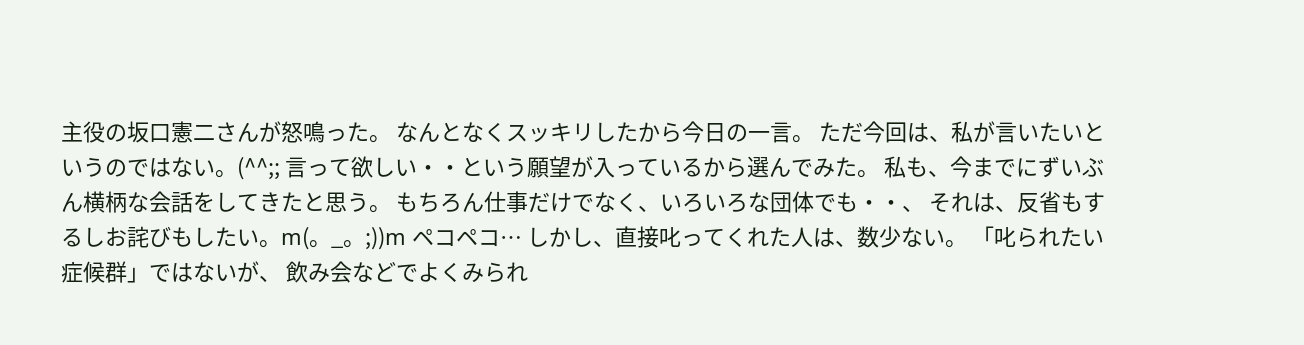主役の坂口憲二さんが怒鳴った。 なんとなくスッキリしたから今日の一言。 ただ今回は、私が言いたいというのではない。(^^;; 言って欲しい・・という願望が入っているから選んでみた。 私も、今までにずいぶん横柄な会話をしてきたと思う。 もちろん仕事だけでなく、いろいろな団体でも・・、 それは、反省もするしお詫びもしたい。m(。_。;))m ペコペコ… しかし、直接叱ってくれた人は、数少ない。 「叱られたい症候群」ではないが、 飲み会などでよくみられ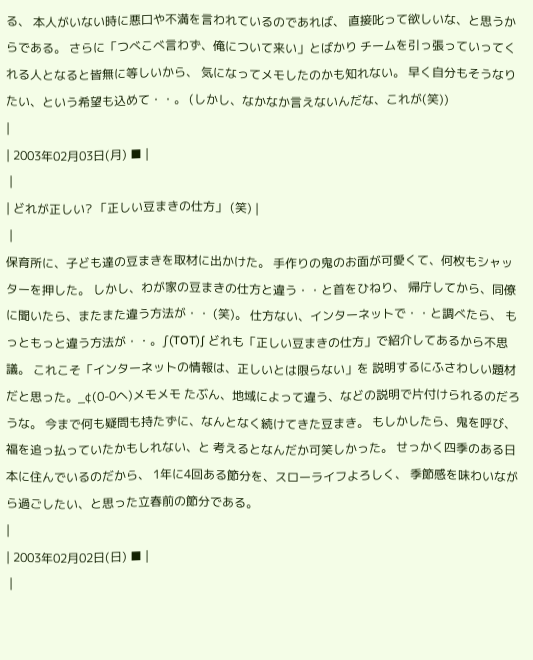る、 本人がいない時に悪口や不満を言われているのであれば、 直接叱って欲しいな、と思うからである。 さらに「つべこべ言わず、俺について来い」とばかり チームを引っ張っていってくれる人となると皆無に等しいから、 気になってメモしたのかも知れない。 早く自分もそうなりたい、という希望も込めて・・。 (しかし、なかなか言えないんだな、これが(笑))
|
| 2003年02月03日(月) ■ |
 |
| どれが正しい? 「正しい豆まきの仕方」 (笑) |
 |
保育所に、子ども達の豆まきを取材に出かけた。 手作りの鬼のお面が可愛くて、何枚もシャッターを押した。 しかし、わが家の豆まきの仕方と違う・・と首をひねり、 帰庁してから、同僚に聞いたら、またまた違う方法が・・ (笑)。 仕方ない、インターネットで・・と調べたら、 もっともっと違う方法が・・。∫(TOT)∫ どれも「正しい豆まきの仕方」で紹介してあるから不思議。 これこそ「インターネットの情報は、正しいとは限らない」を 説明するにふさわしい題材だと思った。_¢(0-0ヘ)メモメモ たぶん、地域によって違う、などの説明で片付けられるのだろうな。 今まで何も疑問も持たずに、なんとなく続けてきた豆まき。 もしかしたら、鬼を呼び、福を追っ払っていたかもしれない、と 考えるとなんだか可笑しかった。 せっかく四季のある日本に住んでいるのだから、 1年に4回ある節分を、スローライフよろしく、 季節感を味わいながら過ごしたい、と思った立春前の節分である。
|
| 2003年02月02日(日) ■ |
 |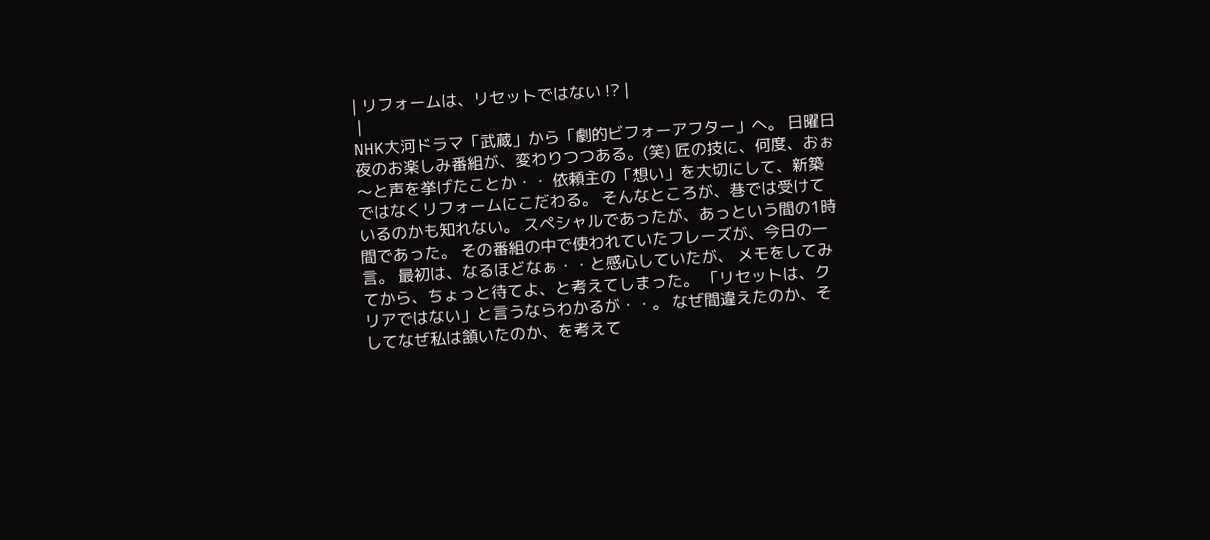| リフォームは、リセットではない !? |
 |
NHK大河ドラマ「武蔵」から「劇的ビフォーアフター」へ。 日曜日夜のお楽しみ番組が、変わりつつある。(笑) 匠の技に、何度、おぉ〜と声を挙げたことか・・ 依頼主の「想い」を大切にして、新築ではなくリフォームにこだわる。 そんなところが、巷では受けているのかも知れない。 スペシャルであったが、あっという間の1時間であった。 その番組の中で使われていたフレーズが、今日の一言。 最初は、なるほどなぁ・・と感心していたが、 メモをしてみてから、ちょっと待てよ、と考えてしまった。 「リセットは、クリアではない」と言うならわかるが・・。 なぜ間違えたのか、そしてなぜ私は頷いたのか、を考えて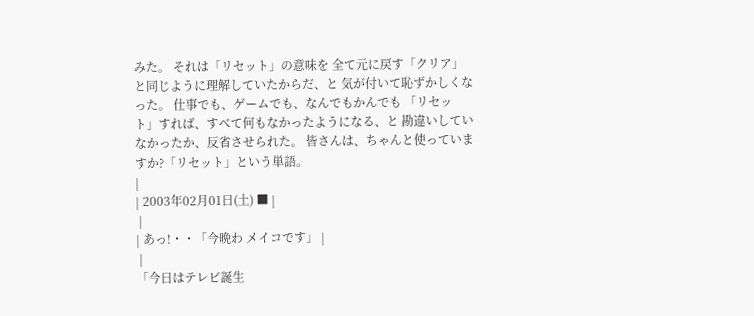みた。 それは「リセット」の意味を 全て元に戻す「クリア」と同じように理解していたからだ、と 気が付いて恥ずかしくなった。 仕事でも、ゲームでも、なんでもかんでも 「リセット」すれば、すべて何もなかったようになる、と 勘違いしていなかったか、反省させられた。 皆さんは、ちゃんと使っていますか?「リセット」という単語。
|
| 2003年02月01日(土) ■ |
 |
| あっ!・・「今晩わ メイコです」 |
 |
「今日はテレビ誕生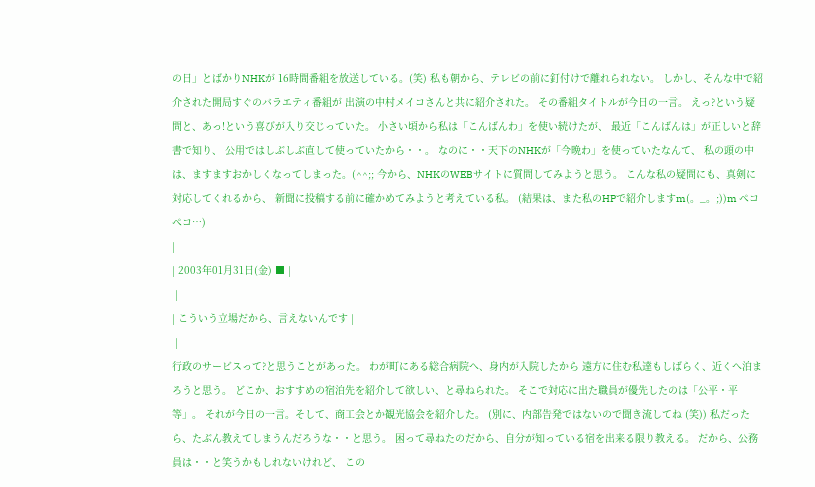の日」とばかりNHKが 16時間番組を放送している。(笑) 私も朝から、テレビの前に釘付けで離れられない。 しかし、そんな中で紹介された開局すぐのバラエティ番組が 出演の中村メイコさんと共に紹介された。 その番組タイトルが今日の一言。 えっ?という疑問と、あっ!という喜びが入り交じっていた。 小さい頃から私は「こんばんわ」を使い続けたが、 最近「こんばんは」が正しいと辞書で知り、 公用ではしぶしぶ直して使っていたから・・。 なのに・・天下のNHKが「今晩わ」を使っていたなんて、 私の頭の中は、ますますおかしくなってしまった。(^^;; 今から、NHKのWEBサイトに質問してみようと思う。 こんな私の疑問にも、真剣に対応してくれるから、 新聞に投稿する前に確かめてみようと考えている私。 (結果は、また私のHPで紹介しますm(。_。;))m ペコペコ…)
|
| 2003年01月31日(金) ■ |
 |
| こういう立場だから、言えないんです |
 |
行政のサービスって?と思うことがあった。 わが町にある総合病院へ、身内が入院したから 遠方に住む私達もしばらく、近くへ泊まろうと思う。 どこか、おすすめの宿泊先を紹介して欲しい、と尋ねられた。 そこで対応に出た職員が優先したのは「公平・平等」。 それが今日の一言。そして、商工会とか観光協会を紹介した。 (別に、内部告発ではないので聞き流してね (笑)) 私だったら、たぶん教えてしまうんだろうな・・と思う。 困って尋ねたのだから、自分が知っている宿を出来る限り教える。 だから、公務員は・・と笑うかもしれないけれど、 この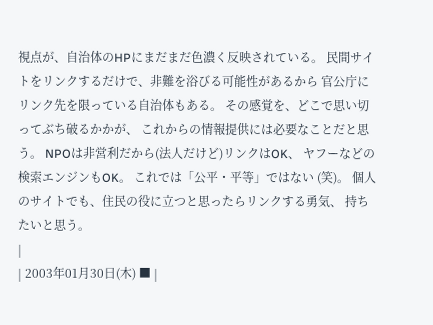視点が、自治体のHPにまだまだ色濃く反映されている。 民間サイトをリンクするだけで、非難を浴びる可能性があるから 官公庁にリンク先を限っている自治体もある。 その感覚を、どこで思い切ってぶち破るかかが、 これからの情報提供には必要なことだと思う。 NPOは非営利だから(法人だけど)リンクはOK、 ヤフーなどの検索エンジンもOK。 これでは「公平・平等」ではない (笑)。 個人のサイトでも、住民の役に立つと思ったらリンクする勇気、 持ちたいと思う。
|
| 2003年01月30日(木) ■ |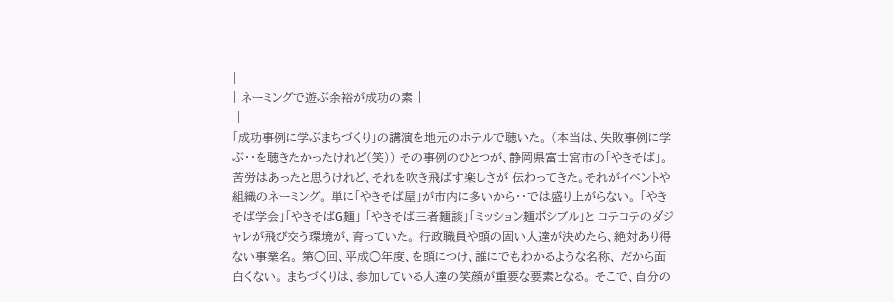|
| ネーミングで遊ぶ余裕が成功の素 |
 |
「成功事例に学ぶまちづくり」の講演を地元のホテルで聴いた。 (本当は、失敗事例に学ぶ・・を聴きたかったけれど(笑)) その事例のひとつが、静岡県富士宮市の「やきそば」。 苦労はあったと思うけれど、それを吹き飛ばす楽しさが 伝わってきた。それがイベントや組織のネーミング。 単に「やきそば屋」が市内に多いから・・では盛り上がらない。 「やきそば学会」「やきそばG麺」 「やきそば三者麺談」「ミッション麺ポシブル」と コテコテのダジャレが飛び交う環境が、育っていた。 行政職員や頭の固い人達が決めたら、絶対あり得ない事業名。 第○回、平成○年度、を頭につけ、誰にでもわかるような名称、 だから面白くない。 まちづくりは、参加している人達の笑顔が重要な要素となる。 そこで、自分の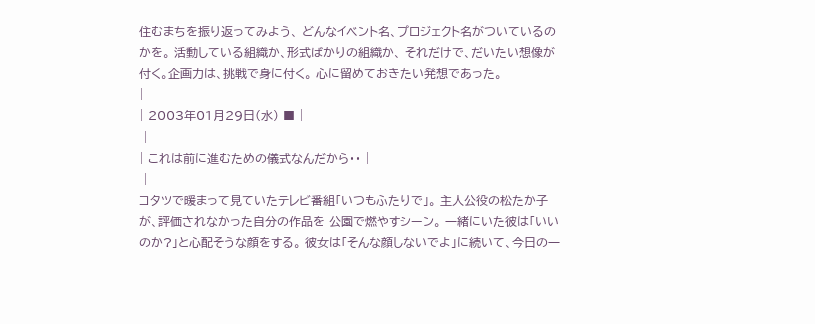住むまちを振り返ってみよう、 どんなイベント名、プロジェクト名がついているのかを。 活動している組織か、形式ばかりの組織か、 それだけで、だいたい想像が付く。企画力は、挑戦で身に付く。 心に留めておきたい発想であった。
|
| 2003年01月29日(水) ■ |
 |
| これは前に進むための儀式なんだから・・ |
 |
コタツで暖まって見ていたテレビ番組「いつもふたりで」。 主人公役の松たか子が、評価されなかった自分の作品を 公園で燃やすシーン。 一緒にいた彼は「いいのか?」と心配そうな顔をする。 彼女は「そんな顔しないでよ」に続いて、今日の一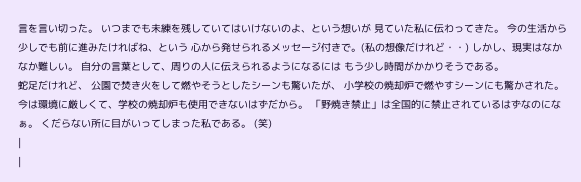言を言い切った。 いつまでも未練を残していてはいけないのよ、という想いが 見ていた私に伝わってきた。 今の生活から少しでも前に進みたければね、という 心から発せられるメッセージ付きで。(私の想像だけれど・・) しかし、現実はなかなか難しい。 自分の言葉として、周りの人に伝えられるようになるには もう少し時間がかかりそうである。
蛇足だけれど、 公園で焚き火をして燃やそうとしたシーンも驚いたが、 小学校の焼却炉で燃やすシーンにも驚かされた。 今は環境に厳しくて、学校の焼却炉も使用できないはずだから。 「野焼き禁止」は全国的に禁止されているはずなのになぁ。 くだらない所に目がいってしまった私である。 (笑)
|
|